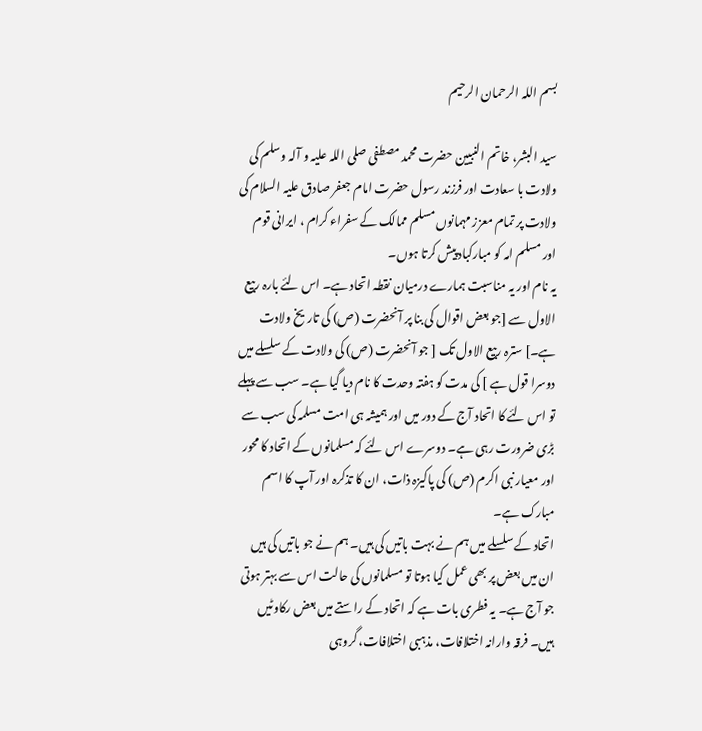بسم اللہ الرحمان الرحیم

سید البشر، خاتم النبیین حضرت محمد مصطفی صلی اللہ علیہ و آلہ وسلم کی ولادت با سعادت اور فرزند رسول حضرت امام جعفر صادق علیہ السلام کی ولادت پر تمام معزز مہمانوں مسلم ممالک کے سفراء کرام ، ایرانی قوم اور مسلم امہ کو مبارکباد پیش کرتا ہوں۔
یہ نام اور یہ مناسبت ہمارے درمیان نقطہ اتحاد ہے۔ اس لئے بارہ ربیع الاول سے [جو بعض اقوال کی بنا پر آنحضرت (ص) کی تاریخ ولادت ہے۔] سترہ ربیع الاول تک [ جو آنحضرت (ص) کی ولادت کے سلسلے میں دوسرا قول ہے ] کی مدت کو ہفتہ وحدت کا نام دیا گيا ہے۔ سب سے پہلے تو اس لئے کا اتحاد آج کے دور میں اور ہمیشہ ہی امت مسلمہ کی سب سے بڑی ضرورت رہی ہے۔ دوسرے اس لئے کہ مسلمانوں کے اتحاد کا محور اور معیار نبی اکرم (ص) کی پاکیزہ ذات، ان کا تذکرہ اور آپ کا اسم مبارک ہے۔
اتحاد کے سلسلے میں ہم نے بہت باتیں کی ہیں۔ ہم نے جو باتیں کی ہیں ان میں بعض پر بھی عمل کیا ہوتا تو مسلمانوں کی حالت اس سے بہتر ہوتی جو آج ہے۔ یہ فطری بات ہے کہ اتحاد کے راستے میں بعض رکاوٹیں ہیں۔ فرقہ وارانہ اختلافات، مذہبی اختلافات، گروہی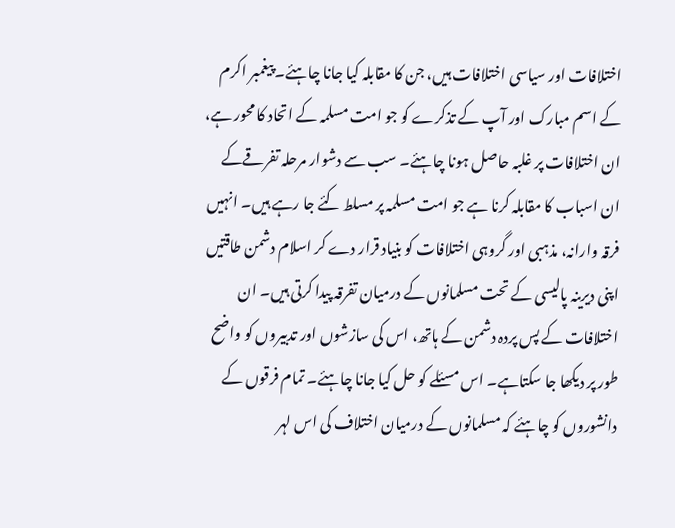اختلافات اور سیاسی اختلافات ہیں، جن کا مقابلہ کیا جانا چاہئے۔ پیغمبر اکرم کے اسم مبارک اور آپ کے تذکرے کو جو امت مسلمہ کے اتحاد کا محور ہے، ان اختلافات پر غلبہ حاصل ہونا چاہئے۔ سب سے دشوار مرحلہ تفرقےکے ان اسباب کا مقابلہ کرنا ہے جو امت مسلمہ پر مسلط کئے جا رہے ہیں۔ انہیں فرقہ وارانہ، مذہبی اور گروہی اختلافات کو بنیاد قرار دے کر اسلام دشمن طاقتیں اپنی دیرینہ پالیسی کے تحت مسلمانوں کے درمیان تفرقہ پیدا کرتی ہیں۔ ان اختلافات کے پس پردہ دشمن کے ہاتھ، اس کی سازشوں اور تدبیروں کو واضح طور پر دیکھا جا سکتاہے۔ اس مسئلے کو حل کیا جانا چاہئے۔ تمام فرقوں کے دانشوروں کو چاہئے کہ مسلمانوں کے درمیان اختلاف کی اس لہر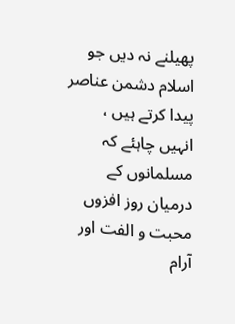پھیلنے نہ دیں جو اسلام دشمن عناصر پیدا کرتے ہیں ، انہیں چاہئے کہ مسلمانوں کے درمیان روز افزوں محبت و الفت اور آرام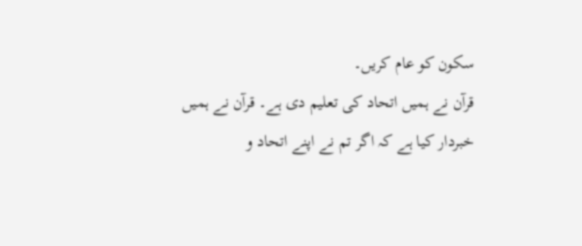سکون کو عام کریں۔
قرآن نے ہمیں اتحاد کی تعلیم دی ہے۔ قرآن نے ہمیں خبردار کیا ہے کہ اگر تم نے اپنے اتحاد و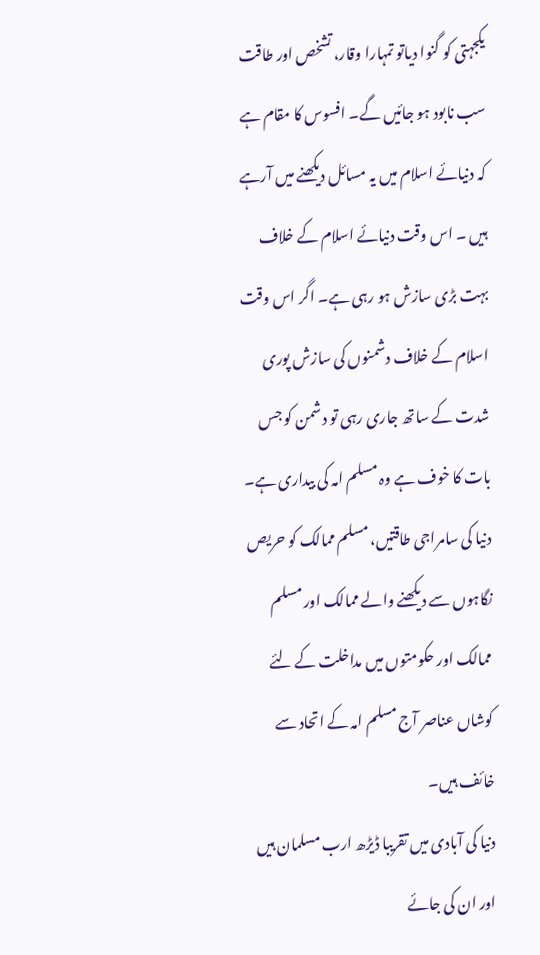یکجہتی کو گنوا دیاتو تمہارا وقار، تشخص اور طاقت سب نابود ہو جائیں گے۔ افسوس کا مقام ہے کہ دنیائے اسلام میں یہ مسائل دیکھنے میں آرہے ہیں ۔ اس وقت دنیائے اسلام کے خلاف بہت بڑی سازش ہو رہی ہے۔ اگر اس وقت اسلام کے خلاف دشمنوں کی سازش پوری شدت کے ساتھ جاری رہی تو دشمن کو جس بات کا خوف ہے وہ مسلم امہ کی بیداری ہے۔ دنیا کی سامراجی طاقتیں، مسلم ممالک کو حریص نگاہوں سے دیکھنے والے ممالک اور مسلم ممالک اور حکومتوں میں مداخلت کے لئے کوشاں عناصر آج مسلم امہ کے اتحاد سے خائف ہیں۔
دنیا کی آبادی میں تقریبا ڈیڑھ ارب مسلمان ہیں اور ان کی جائے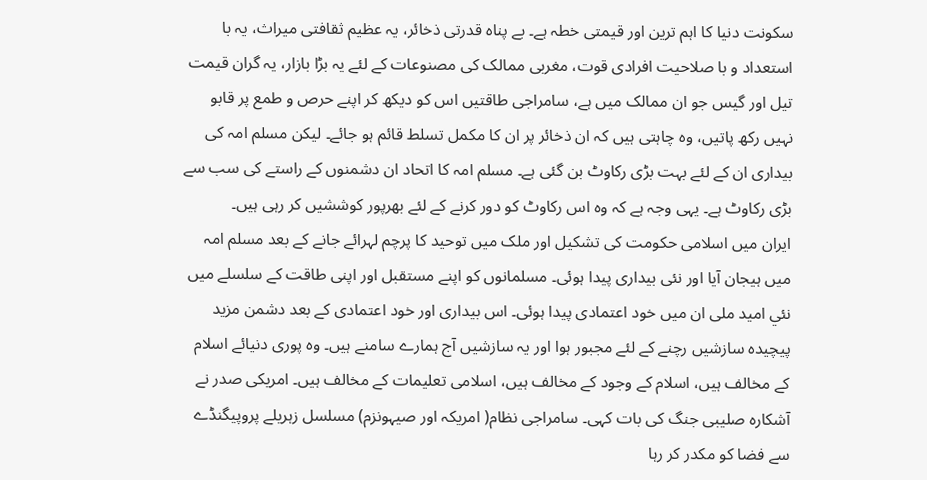سکونت دنیا کا اہم ترین اور قیمتی خطہ ہے۔ بے پناہ قدرتی ذخائر، یہ عظیم ثقافتی میراث، یہ با استعداد و با صلاحیت افرادی قوت، مغربی ممالک کی مصنوعات کے لئے یہ بڑا بازار، یہ گران قیمت تیل اور گیس جو ان ممالک میں ہے، سامراجی طاقتیں اس کو دیکھ کر اپنے حرص و طمع پر قابو نہیں رکھ پاتیں، وہ چاہتی ہیں کہ ان ذخائر پر ان کا مکمل تسلط قائم ہو جائے۔ لیکن مسلم امہ کی بیداری ان کے لئے بہت بڑی رکاوٹ بن گئی ہے۔ مسلم امہ کا اتحاد ان دشمنوں کے راستے کی سب سے بڑی رکاوٹ ہے۔ یہی وجہ ہے کہ وہ اس رکاوٹ کو دور کرنے کے لئے بھرپور کوششیں کر رہی ہیں۔
ایران میں اسلامی حکومت کی تشکیل اور ملک میں توحید کا پرچم لہرائے جانے کے بعد مسلم امہ میں ہیجان آیا اور نئی بیداری پیدا ہوئی۔ مسلمانوں کو اپنے مستقبل اور اپنی طاقت کے سلسلے میں نئي امید ملی ان میں خود اعتمادی پیدا ہوئی۔ اس بیداری اور خود اعتمادی کے بعد دشمن مزید پیچیدہ سازشیں رچنے کے لئے مجبور ہوا اور یہ سازشیں آج ہمارے سامنے ہیں۔ وہ پوری دنیائے اسلام کے مخالف ہیں، اسلام کے وجود کے مخالف ہیں، اسلامی تعلیمات کے مخالف ہیں۔ امریکی صدر نے آشکارہ صلیبی جنگ کی بات کہی۔ سامراجی نظام( امریکہ اور صیہونزم) مسلسل زہریلے پروپیگنڈے سے فضا کو مکدر کر رہا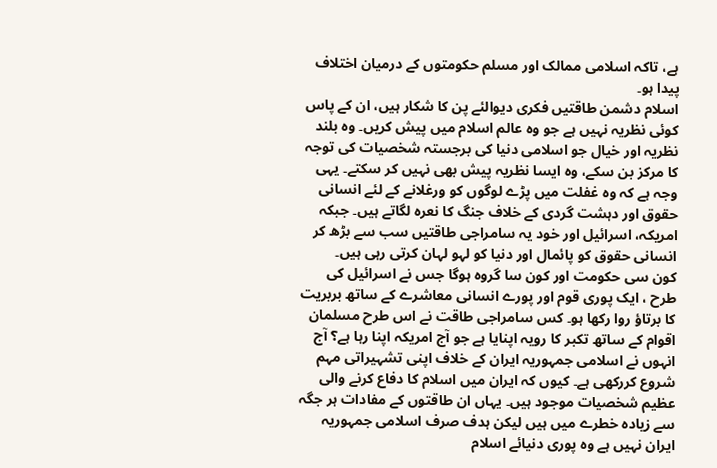ہے، تاکہ اسلامی ممالک اور مسلم حکومتوں کے درمیان اختلاف پیدا ہو۔
اسلام دشمن طاقتیں فکری دیوالئے پن کا شکار ہیں، ان کے پاس کوئی نظریہ نہیں ہے جو وہ عالم اسلام میں پیش کریں۔ وہ بلند نظریہ اور خیال جو اسلامی دنیا کی برجستہ شخصیات کی توجہ کا مرکز بن سکے، وہ ایسا نظریہ پیش بھی نہیں کر سکتے۔ یہی وجہ ہے کہ وہ غفلت میں پڑے لوگوں کو ورغلانے کے لئے انسانی حقوق اور دہشت گردی کے خلاف جنگ کا نعرہ لگاتے ہیں۔ جبکہ امریکہ، اسرائیل اور خود یہ سامراجی طاقتیں سب سے بڑھ کر انسانی حقوق کو پائمال اور دنیا کو لہو لہان کرتی رہی ہیں۔
کون سی حکومت اور کون سا گروہ ہوگا جس نے اسرائیل کی طرح ، ایک پوری قوم اور پورے انسانی معاشرے کے ساتھ بربریت کا برتاؤ روا رکھا ہو۔ کس سامراجی طاقت نے اس طرح مسلمان اقوام کے ساتھ تکبر کا رویہ اپنایا ہے جو آج امریکہ اپنا رہا ہے؟ آج انہوں نے اسلامی جمہوریہ ایران کے خلاف اپنی تشہیراتی مہم شروع کررکھی ہے۔ کیوں کہ ایران میں اسلام کا دفاع کرنے والی عظیم شخصیات موجود ہیں۔ یہاں ان طاقتوں کے مفادات ہر جگہ سے زیادہ خطرے میں ہیں لیکن ہدف صرف اسلامی جمہوریہ ایران نہیں ہے وہ پوری دنیائے اسلام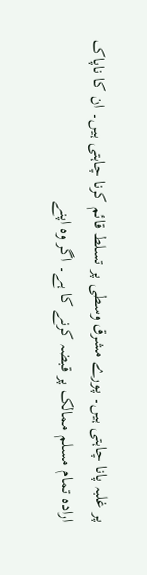پر غلبہ پانا چاہتی ہیں۔ پورے مشرق وسطی پر تسلط قائم کرنا چاہتی ہیں۔ ان کا ناپاک ارادہ تمام مسلم ممالک پر قبضہ کرنے کا ہے۔ اگر وہ اپنے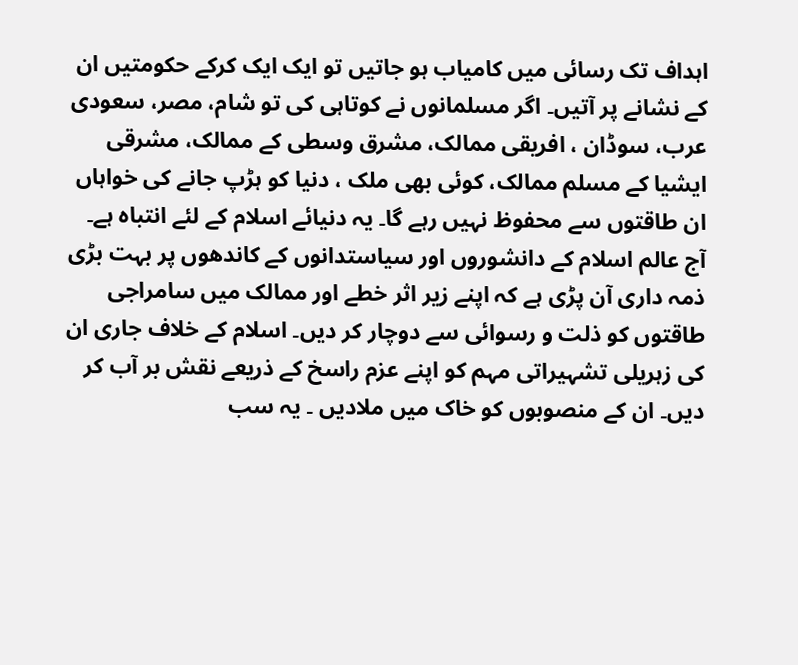اہداف تک رسائی میں کامیاب ہو جاتیں تو ایک ایک کرکے حکومتیں ان کے نشانے پر آتیں۔ اگر مسلمانوں نے کوتاہی کی تو شام، مصر، سعودی عرب، سوڈان ، افریقی ممالک، مشرق وسطی کے ممالک، مشرقی ایشیا کے مسلم ممالک، کوئی بھی ملک ، دنیا کو ہڑپ جانے کی خواہاں ان طاقتوں سے محفوظ نہیں رہے گا۔ یہ دنیائے اسلام کے لئے انتباہ ہے۔
آج عالم اسلام کے دانشوروں اور سیاستدانوں کے کاندھوں پر بہت بڑی ذمہ داری آن پڑی ہے کہ اپنے زیر اثر خطے اور ممالک میں سامراجی طاقتوں کو ذلت و رسوائی سے دوچار کر دیں۔ اسلام کے خلاف جاری ان کی زہریلی تشہیراتی مہم کو اپنے عزم راسخ کے ذریعے نقش بر آب کر دیں۔ ان کے منصوبوں کو خاک میں ملادیں ۔ یہ سب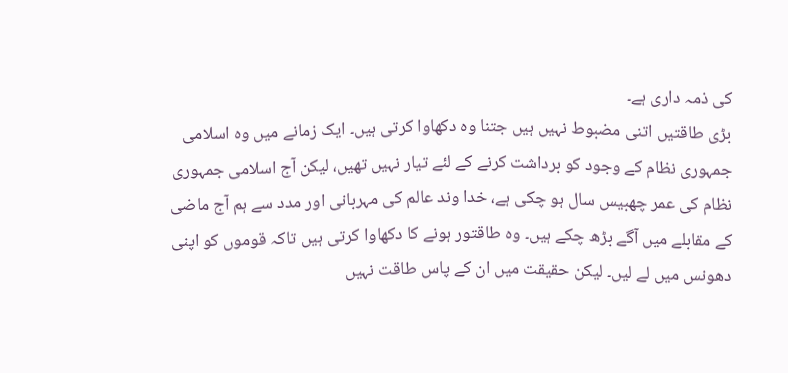کی ذمہ داری ہے۔
بڑی طاقتیں اتنی مضبوط نہیں ہیں جتنا وہ دکھاوا کرتی ہیں۔ ایک زمانے میں وہ اسلامی جمہوری نظام کے وجود کو برداشت کرنے کے لئے تیار نہیں تھیں، لیکن آج اسلامی جمہوری نظام کی عمر چھبیس سال ہو چکی ہے، خدا وند عالم کی مہربانی اور مدد سے ہم آج ماضی کے مقابلے میں آگے بڑھ چکے ہیں۔ وہ طاقتور ہونے کا دکھاوا کرتی ہیں تاکہ قوموں کو اپنی دھونس میں لے لیں۔ لیکن حقیقت میں ان کے پاس طاقت نہیں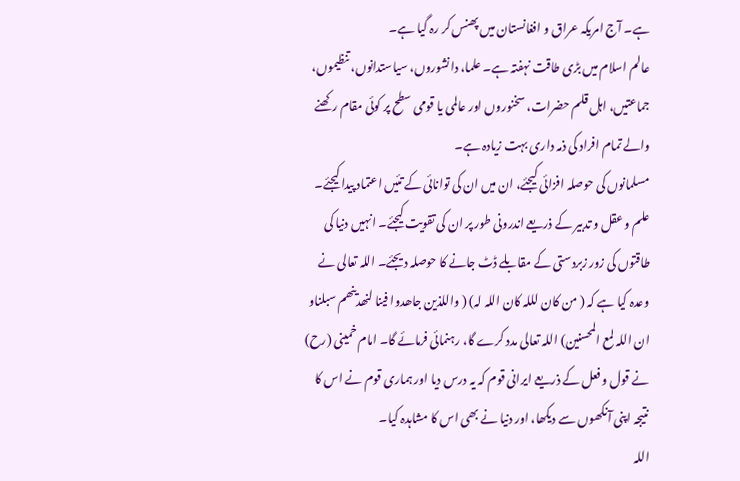ہے۔ آج امریکہ عراق و افغانستان میں پھنس کر رہ گيا ہے۔
عالم اسلام میں بڑی طاقت نہفتہ ہے۔ علما، دانشوروں، سیاستدانوں، تنظیموں، جماعتیں، اہل قلم حضرات، سخنوروں اور عالمی یا قومی سطح پر کوئی مقام رکھنے والے تمام افراد کی ذمہ داری بہت زیادہ ہے۔
مسلمانوں کی حوصلہ ا‌فزائی کیجئے، ان میں ان کی توانائی کے تئیں اعتماد پیدا کیجئے۔ علم و عقل و تدبیر کے ذریعے اندرونی طور پر ان کی تقویت کیجئے۔ انہیں دنیا کی طاقتوں کی زور زبردستی کے مقابلے ڈٹ جانے کا حوصلہ دیجئے۔ اللہ تعالی نے وعدہ کیا ہے کہ ( من کان لللہ کان اللہ لہ) ( واللذین جاھدوا فینا لنھدینھم سبلناو ان اللہ لمع المحسنین) اللہ تعالی مدد کرے گا، رہنمائی فرمائے گا۔ امام خمینی (رح) نے قول و فعل کے ذریعے ایرانی قوم کہ یہ درس دیا اور ہماری قوم نے اس کا نتیجہ اپنی آنکھوں سے دیکھا، اور دنیا نے بھی اس کا مشاہدہ کیا۔
اللہ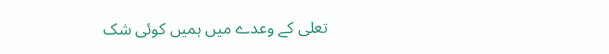تعلی کے وعدے میں ہمیں کوئی شک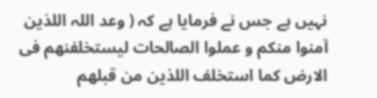نہیں ہے جس نے فرمایا ہے کہ ( وعد اللہ اللذین آمنوا منکم و عملوا الصالحات لیستخلفنھم فی الارض کما استخلف اللذین من قبلھم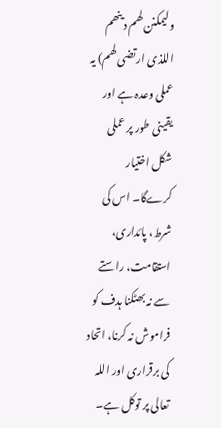ولیمکنن لھم دینھم اللذی ارتضی لھم) یہ عملی وعدہ ہے اور یقینی طور پر عملی شکل اختیار کرےگا۔ اس کی شرط، پائداری، استقامت، راستے سے نہ بھٹکنا ہدف کو فراموش نہ کرنا، اتحاد کی برقراری اور اللہ تعالی پر توکل ہے۔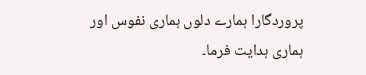پروردگارا ہمارے دلوں ہماری نفوس اور ہماری ہدایت فرما۔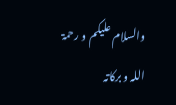والسلام علیکم و رحمۃ اللہ و برکاتہ